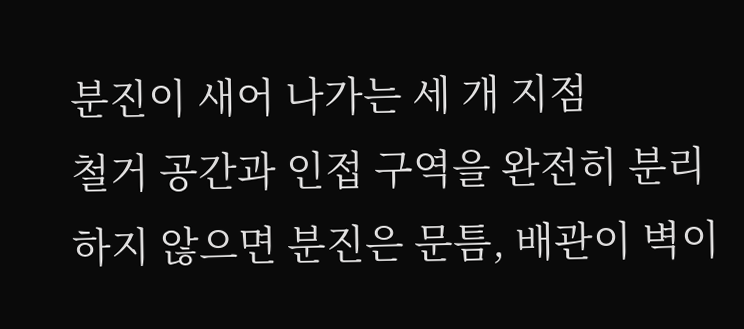분진이 새어 나가는 세 개 지점
철거 공간과 인접 구역을 완전히 분리하지 않으면 분진은 문틈, 배관이 벽이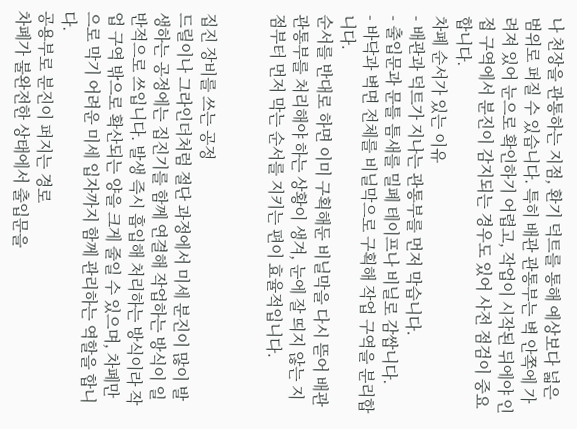나 천장을 관통하는 지점, 환기 덕트를 통해 예상보다 넓은 범위로 퍼질 수 있습니다. 특히 배관 관통부는 벽 안쪽에 가려져 있어 눈으로 확인하기 어렵고, 작업이 시작된 뒤에야 인접 구역에서 분진이 감지되는 경우도 있어 사전 점검이 중요합니다.
차폐 순서가 있는 이유
- 배관과 덕트가 지나는 관통부를 먼저 막습니다.
- 출입문과 문틀 틈새를 밀폐 테이프나 비닐로 감쌉니다.
- 바닥과 벽면 전체를 비닐막으로 구획해 작업 구역을 분리합니다.
순서를 반대로 하면 이미 구획해둔 비닐막을 다시 뜯어 배관 관통부를 처리해야 하는 상황이 생겨, 눈에 잘 띄지 않는 지점부터 먼저 막는 순서를 지키는 편이 효율적입니다.


집진 장비를 쓰는 공정
드릴이나 그라인더처럼 절단 과정에서 미세 분진이 많이 발생하는 공정에는 집진기를 함께 연결해 작업하는 방식이 일반적으로 쓰입니다. 발생 즉시 흡입해 처리하는 방식이라 작업 구역 밖으로 확산되는 양을 크게 줄일 수 있으며, 차폐만으로 막기 어려운 미세 입자까지 함께 관리하는 역할을 합니다.
공용부로 분진이 퍼지는 경로
차폐가 불완전한 상태에서 출입문을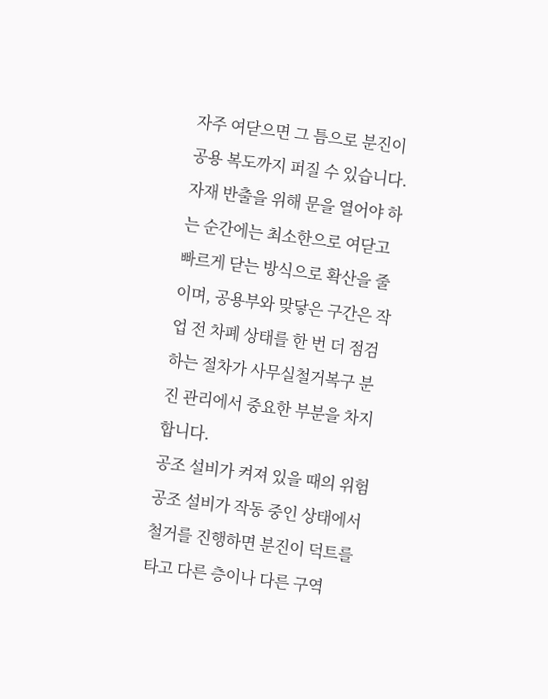자주 여닫으면 그 틈으로 분진이 공용 복도까지 퍼질 수 있습니다. 자재 반출을 위해 문을 열어야 하는 순간에는 최소한으로 여닫고 빠르게 닫는 방식으로 확산을 줄이며, 공용부와 맞닿은 구간은 작업 전 차폐 상태를 한 번 더 점검하는 절차가 사무실철거복구 분진 관리에서 중요한 부분을 차지합니다.
공조 설비가 켜져 있을 때의 위험
공조 설비가 작동 중인 상태에서 철거를 진행하면 분진이 덕트를 타고 다른 층이나 다른 구역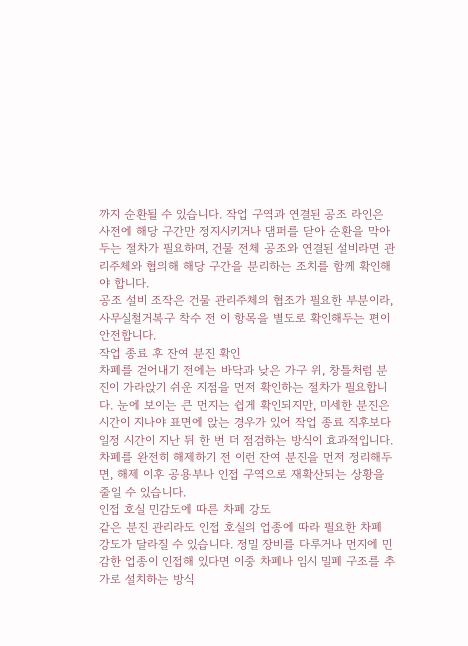까지 순환될 수 있습니다. 작업 구역과 연결된 공조 라인은 사전에 해당 구간만 정지시키거나 댐퍼를 닫아 순환을 막아두는 절차가 필요하며, 건물 전체 공조와 연결된 설비라면 관리주체와 협의해 해당 구간을 분리하는 조치를 함께 확인해야 합니다.
공조 설비 조작은 건물 관리주체의 협조가 필요한 부분이라, 사무실철거복구 착수 전 이 항목을 별도로 확인해두는 편이 안전합니다.
작업 종료 후 잔여 분진 확인
차폐를 걷어내기 전에는 바닥과 낮은 가구 위, 창틀처럼 분진이 가라앉기 쉬운 지점을 먼저 확인하는 절차가 필요합니다. 눈에 보이는 큰 먼지는 쉽게 확인되지만, 미세한 분진은 시간이 지나야 표면에 앉는 경우가 있어 작업 종료 직후보다 일정 시간이 지난 뒤 한 번 더 점검하는 방식이 효과적입니다. 차폐를 완전히 해제하기 전 이런 잔여 분진을 먼저 정리해두면, 해제 이후 공용부나 인접 구역으로 재확산되는 상황을 줄일 수 있습니다.
인접 호실 민감도에 따른 차폐 강도
같은 분진 관리라도 인접 호실의 업종에 따라 필요한 차폐 강도가 달라질 수 있습니다. 정밀 장비를 다루거나 먼지에 민감한 업종이 인접해 있다면 이중 차폐나 임시 밀폐 구조를 추가로 설치하는 방식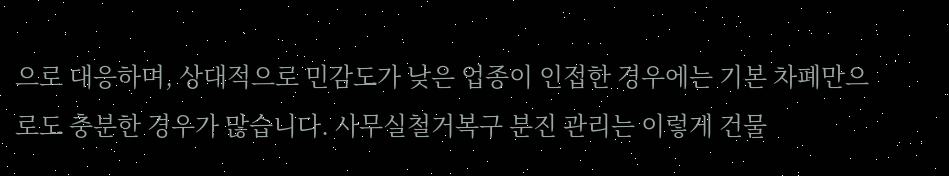으로 대응하며, 상대적으로 민감도가 낮은 업종이 인접한 경우에는 기본 차폐만으로도 충분한 경우가 많습니다. 사무실철거복구 분진 관리는 이렇게 건물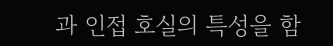과 인접 호실의 특성을 함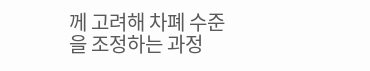께 고려해 차폐 수준을 조정하는 과정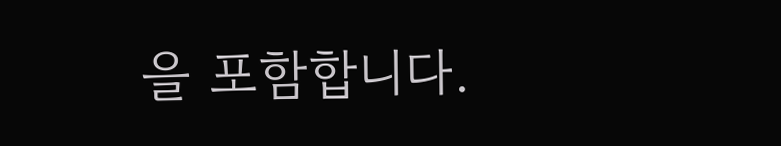을 포함합니다.